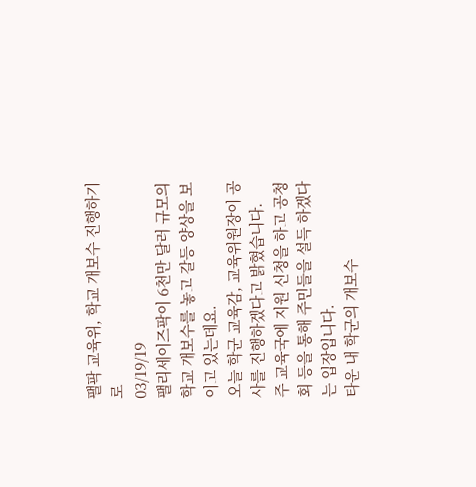팰팍 교육위, 학교 개보수 진행하기로
03/19/19
팰리세이즈팍이 6천만 달러 규모의 학교 개보수를 놓고 갈등 양상을 보이고 있는데요.
오늘 학군 교육감, 교육위원장이 공사를 진행하겠다고 밝혔습니다.
주 교육국에 지원 신청을 하고 공청회 등을 통해 주민들을 설득 하겠다는 입장입니다.
타운 내 학군의 개보수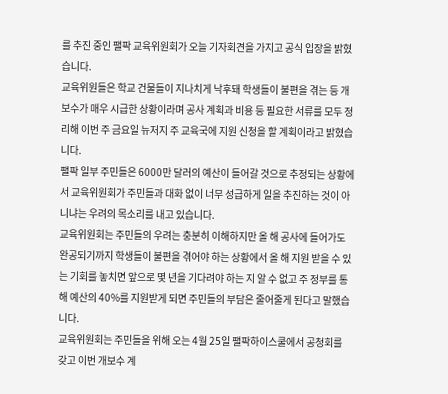를 추진 중인 팰팍 교육위원회가 오늘 기자회견을 가지고 공식 입장을 밝혔습니다.
교육위원들은 학교 건물들이 지나치게 낙후돼 학생들이 불편을 겪는 등 개보수가 매우 시급한 상황이라며 공사 계획과 비용 등 필요한 서류를 모두 정리해 이번 주 금요일 뉴저지 주 교육국에 지원 신청을 할 계획이라고 밝혔습니다.
팰팍 일부 주민들은 6000만 달러의 예산이 들어갈 것으로 추정되는 상황에서 교육위원회가 주민들과 대화 없이 너무 성급하게 일을 추진하는 것이 아니냐는 우려의 목소리를 내고 있습니다.
교육위원회는 주민들의 우려는 충분히 이해하지만 올 해 공사에 들어가도 완공되기까지 학생들이 불편을 겪어야 하는 상황에서 올 해 지원 받을 수 있는 기회를 놓치면 앞으로 몇 년을 기다려야 하는 지 알 수 없고 주 정부를 통해 예산의 40%를 지원받게 되면 주민들의 부담은 줄어줄게 된다고 말했습니다.
교육위원회는 주민들을 위해 오는 4월 25일 팰팍하이스쿨에서 공청회를 갖고 이번 개보수 계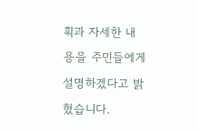획과 자세한 내용을 주민들에게 설명하겠다고 밝혔습니다.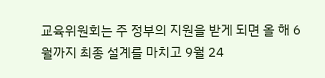교육위원회는 주 정부의 지원을 받게 되면 올 해 6월까지 최종 설계를 마치고 9월 24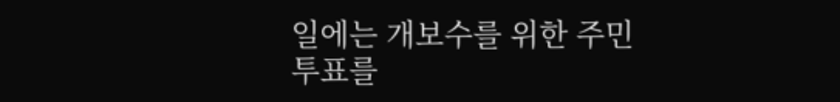일에는 개보수를 위한 주민 투표를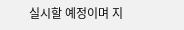실시할 예정이며 지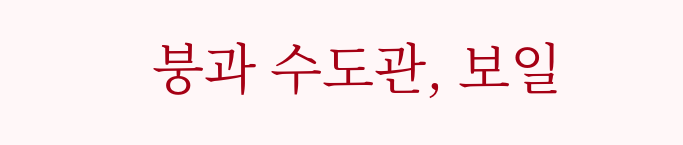붕과 수도관, 보일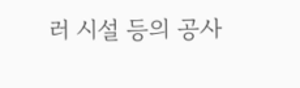러 시설 등의 공사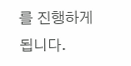를 진행하게 됩니다.